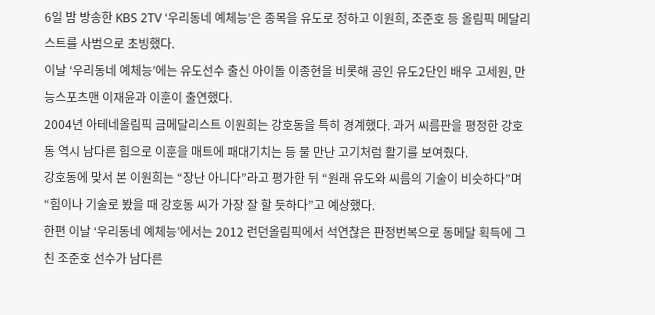6일 밤 방송한 KBS 2TV ‘우리동네 예체능’은 종목을 유도로 정하고 이원희, 조준호 등 올림픽 메달리스트를 사범으로 초빙했다.
이날 ‘우리동네 예체능’에는 유도선수 출신 아이돌 이종현을 비롯해 공인 유도2단인 배우 고세원, 만능스포츠맨 이재윤과 이훈이 출연했다.
2004년 아테네올림픽 금메달리스트 이원희는 강호동을 특히 경계했다. 과거 씨름판을 평정한 강호동 역시 남다른 힘으로 이훈을 매트에 패대기치는 등 물 만난 고기처럼 활기를 보여줬다.
강호동에 맞서 본 이원희는 “장난 아니다”라고 평가한 뒤 “원래 유도와 씨름의 기술이 비슷하다”며 “힘이나 기술로 봤을 때 강호동 씨가 가장 잘 할 듯하다”고 예상했다.
한편 이날 ‘우리동네 예체능’에서는 2012 런던올림픽에서 석연찮은 판정번복으로 동메달 획득에 그친 조준호 선수가 남다른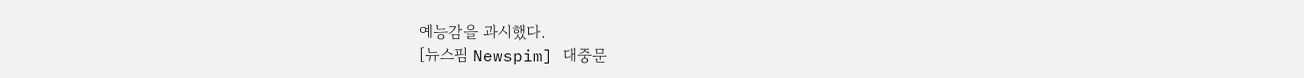예능감을 과시했다.
[뉴스핌 Newspim] 대중문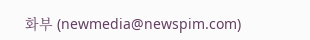화부 (newmedia@newspim.com)